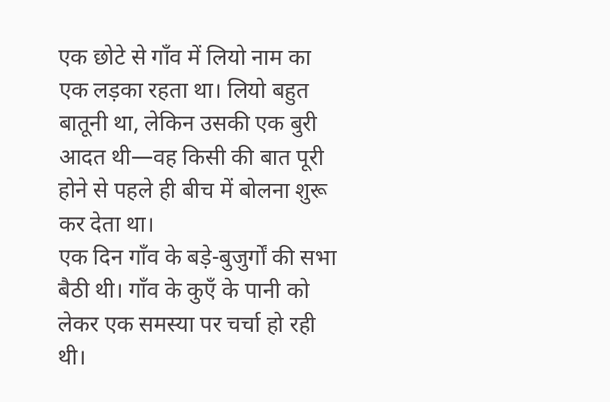एक छोटे से गाँव में लियो नाम का एक लड़का रहता था। लियो बहुत बातूनी था, लेकिन उसकी एक बुरी आदत थी—वह किसी की बात पूरी होने से पहले ही बीच में बोलना शुरू कर देता था।
एक दिन गाँव के बड़े-बुजुर्गों की सभा बैठी थी। गाँव के कुएँ के पानी को लेकर एक समस्या पर चर्चा हो रही थी।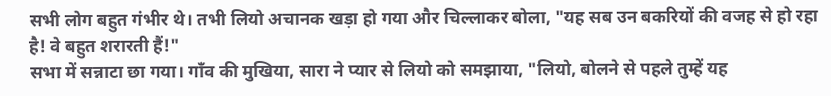सभी लोग बहुत गंभीर थे। तभी लियो अचानक खड़ा हो गया और चिल्लाकर बोला, "यह सब उन बकरियों की वजह से हो रहा है! वे बहुत शरारती हैं!"
सभा में सन्नाटा छा गया। गाँव की मुखिया, सारा ने प्यार से लियो को समझाया, "लियो, बोलने से पहले तुम्हें यह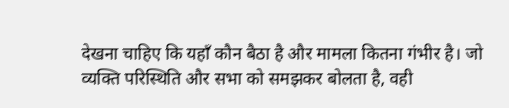देखना चाहिए कि यहाँ कौन बैठा है और मामला कितना गंभीर है। जो व्यक्ति परिस्थिति और सभा को समझकर बोलता है, वही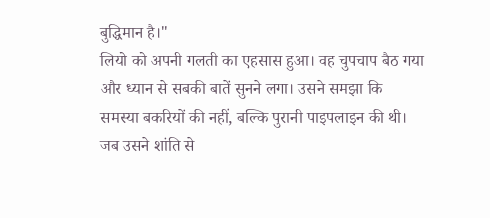बुद्धिमान है।"
लियो को अपनी गलती का एहसास हुआ। वह चुपचाप बैठ गया और ध्यान से सबकी बातें सुनने लगा। उसने समझा कि समस्या बकरियों की नहीं, बल्कि पुरानी पाइपलाइन की थी। जब उसने शांति से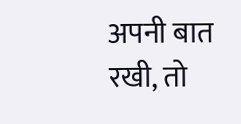अपनी बात रखी, तो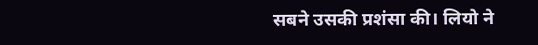सबने उसकी प्रशंसा की। लियो ने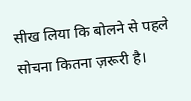सीख लिया कि बोलने से पहले सोचना कितना ज़रूरी है।